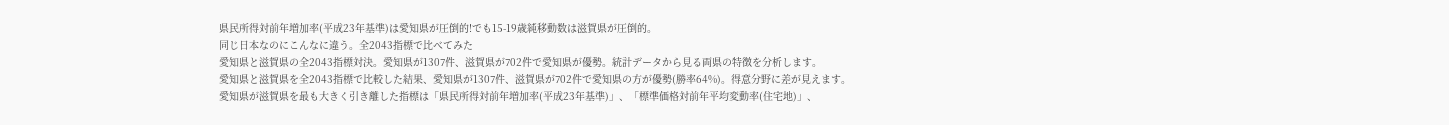県民所得対前年増加率(平成23年基準)は愛知県が圧倒的!でも15-19歳純移動数は滋賀県が圧倒的。
同じ日本なのにこんなに違う。全2043指標で比べてみた
愛知県と滋賀県の全2043指標対決。愛知県が1307件、滋賀県が702件で愛知県が優勢。統計データから見る両県の特徴を分析します。
愛知県と滋賀県を全2043指標で比較した結果、愛知県が1307件、滋賀県が702件で愛知県の方が優勢(勝率64%)。得意分野に差が見えます。
愛知県が滋賀県を最も大きく引き離した指標は「県民所得対前年増加率(平成23年基準)」、「標準価格対前年平均変動率(住宅地)」、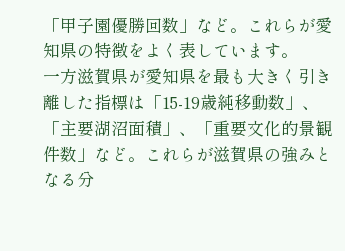「甲子園優勝回数」など。これらが愛知県の特徴をよく表しています。
一方滋賀県が愛知県を最も大きく引き離した指標は「15-19歳純移動数」、「主要湖沼面積」、「重要文化的景観 件数」など。これらが滋賀県の強みとなる分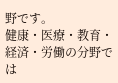野です。
健康・医療・教育・経済・労働の分野では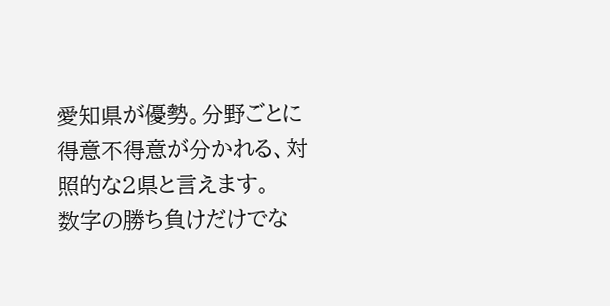愛知県が優勢。分野ごとに得意不得意が分かれる、対照的な2県と言えます。
数字の勝ち負けだけでな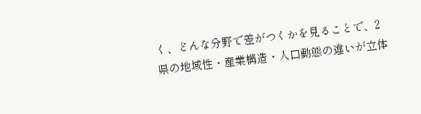く、どんな分野で差がつくかを見ることで、2県の地域性・産業構造・人口動態の違いが立体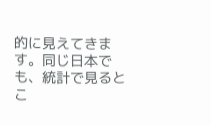的に見えてきます。同じ日本でも、統計で見るとこ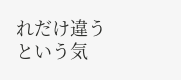れだけ違うという気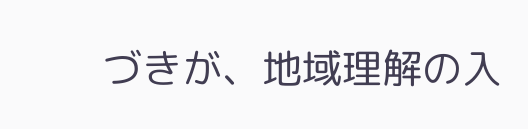づきが、地域理解の入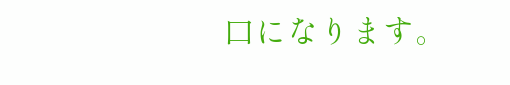口になります。